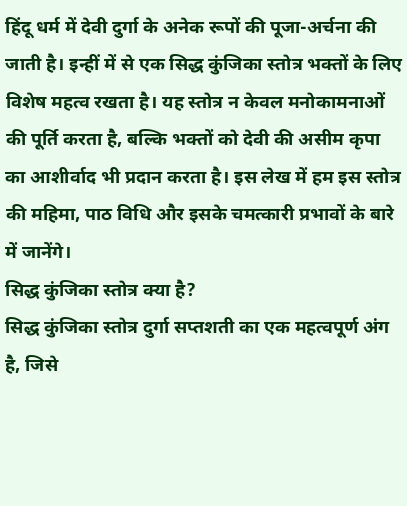हिंदू धर्म में देवी दुर्गा के अनेक रूपों की पूजा-अर्चना की जाती है। इन्हीं में से एक सिद्ध कुंजिका स्तोत्र भक्तों के लिए विशेष महत्व रखता है। यह स्तोत्र न केवल मनोकामनाओं की पूर्ति करता है, बल्कि भक्तों को देवी की असीम कृपा का आशीर्वाद भी प्रदान करता है। इस लेख में हम इस स्तोत्र की महिमा, पाठ विधि और इसके चमत्कारी प्रभावों के बारे में जानेंगे।
सिद्ध कुंजिका स्तोत्र क्या है?
सिद्ध कुंजिका स्तोत्र दुर्गा सप्तशती का एक महत्वपूर्ण अंग है, जिसे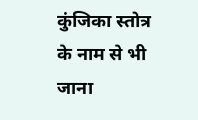कुंजिका स्तोत्र के नाम से भी जाना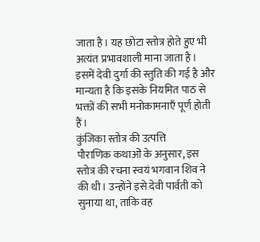जाता है। यह छोटा स्तोत्र होते हुए भी अत्यंत प्रभावशाली माना जाता है। इसमें देवी दुर्गा की स्तुति की गई है और मान्यता है कि इसके नियमित पाठ से भक्तों की सभी मनोकामनाएँ पूर्ण होती हैं।
कुंजिका स्तोत्र की उत्पत्ति
पौराणिक कथाओं के अनुसार, इस स्तोत्र की रचना स्वयं भगवान शिव ने की थी। उन्होंने इसे देवी पार्वती को सुनाया था, ताकि वह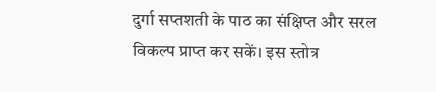दुर्गा सप्तशती के पाठ का संक्षिप्त और सरल विकल्प प्राप्त कर सकें। इस स्तोत्र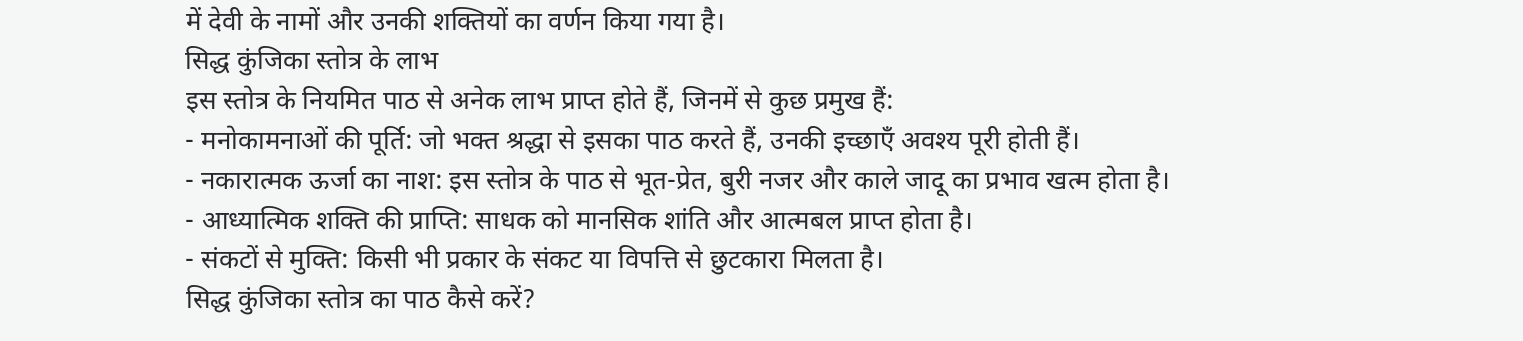में देवी के नामों और उनकी शक्तियों का वर्णन किया गया है।
सिद्ध कुंजिका स्तोत्र के लाभ
इस स्तोत्र के नियमित पाठ से अनेक लाभ प्राप्त होते हैं, जिनमें से कुछ प्रमुख हैं:
- मनोकामनाओं की पूर्ति: जो भक्त श्रद्धा से इसका पाठ करते हैं, उनकी इच्छाएँ अवश्य पूरी होती हैं।
- नकारात्मक ऊर्जा का नाश: इस स्तोत्र के पाठ से भूत-प्रेत, बुरी नजर और काले जादू का प्रभाव खत्म होता है।
- आध्यात्मिक शक्ति की प्राप्ति: साधक को मानसिक शांति और आत्मबल प्राप्त होता है।
- संकटों से मुक्ति: किसी भी प्रकार के संकट या विपत्ति से छुटकारा मिलता है।
सिद्ध कुंजिका स्तोत्र का पाठ कैसे करें?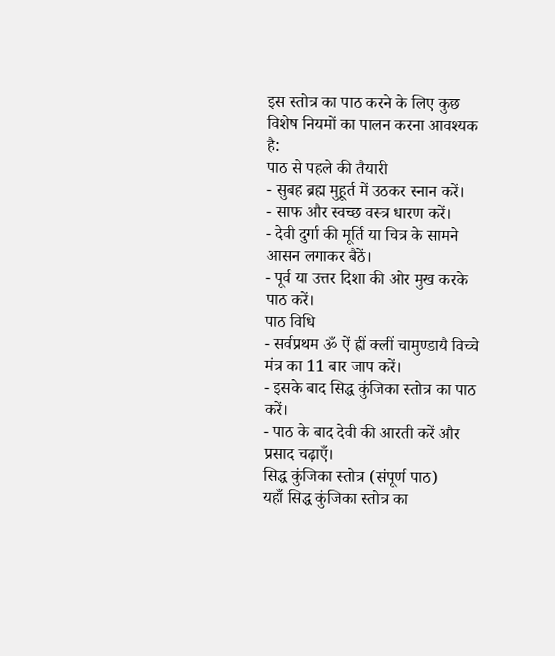इस स्तोत्र का पाठ करने के लिए कुछ विशेष नियमों का पालन करना आवश्यक है:
पाठ से पहले की तैयारी
- सुबह ब्रह्म मुहूर्त में उठकर स्नान करें।
- साफ और स्वच्छ वस्त्र धारण करें।
- देवी दुर्गा की मूर्ति या चित्र के सामने आसन लगाकर बैठें।
- पूर्व या उत्तर दिशा की ओर मुख करके पाठ करें।
पाठ विधि
- सर्वप्रथम ॐ ऐं ह्रीं क्लीं चामुण्डायै विच्चे मंत्र का 11 बार जाप करें।
- इसके बाद सिद्ध कुंजिका स्तोत्र का पाठ करें।
- पाठ के बाद देवी की आरती करें और प्रसाद चढ़ाएँ।
सिद्ध कुंजिका स्तोत्र (संपूर्ण पाठ)
यहाँ सिद्ध कुंजिका स्तोत्र का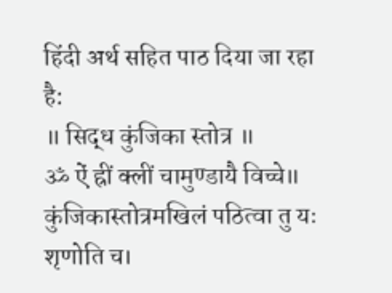हिंदी अर्थ सहित पाठ दिया जा रहा है:
॥ सिद्ध कुंजिका स्तोत्र ॥
ॐ ऐं ह्रीं क्लीं चामुण्डायै विच्चे॥
कुंजिकास्तोत्रमखिलं पठित्वा तु यः शृणोति च।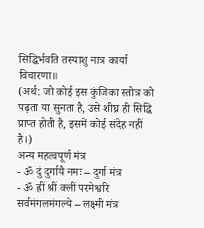सिद्धिर्भवति तस्याशु नात्र कार्या विचारणा॥
(अर्थ: जो कोई इस कुंजिका स्तोत्र को पढ़ता या सुनता है, उसे शीघ्र ही सिद्धि प्राप्त होती है, इसमें कोई संदेह नहीं है।)
अन्य महत्वपूर्ण मंत्र
- ॐ दुं दुर्गायै नमः – दुर्गा मंत्र
- ॐ ह्रीं श्रीं क्लीं परमेश्वरि सर्वमंगलमंगल्ये – लक्ष्मी मंत्र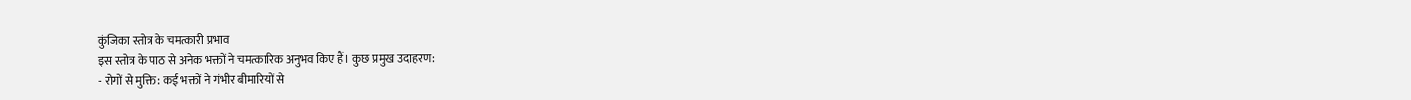कुंजिका स्तोत्र के चमत्कारी प्रभाव
इस स्तोत्र के पाठ से अनेक भक्तों ने चमत्कारिक अनुभव किए हैं। कुछ प्रमुख उदाहरण:
- रोगों से मुक्ति: कई भक्तों ने गंभीर बीमारियों से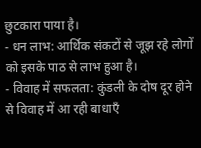छुटकारा पाया है।
- धन लाभ: आर्थिक संकटों से जूझ रहे लोगों को इसके पाठ से लाभ हुआ है।
- विवाह में सफलता: कुंडली के दोष दूर होने से विवाह में आ रही बाधाएँ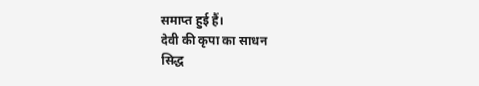समाप्त हुई हैं।
देवी की कृपा का साधन
सिद्ध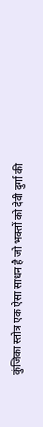कुंजिका स्तोत्र एक ऐसा साधन है जो भक्तों को देवी दुर्गा की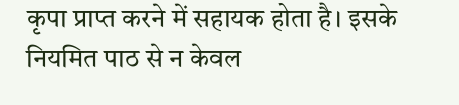कृपा प्राप्त करने में सहायक होता है। इसके नियमित पाठ से न केवल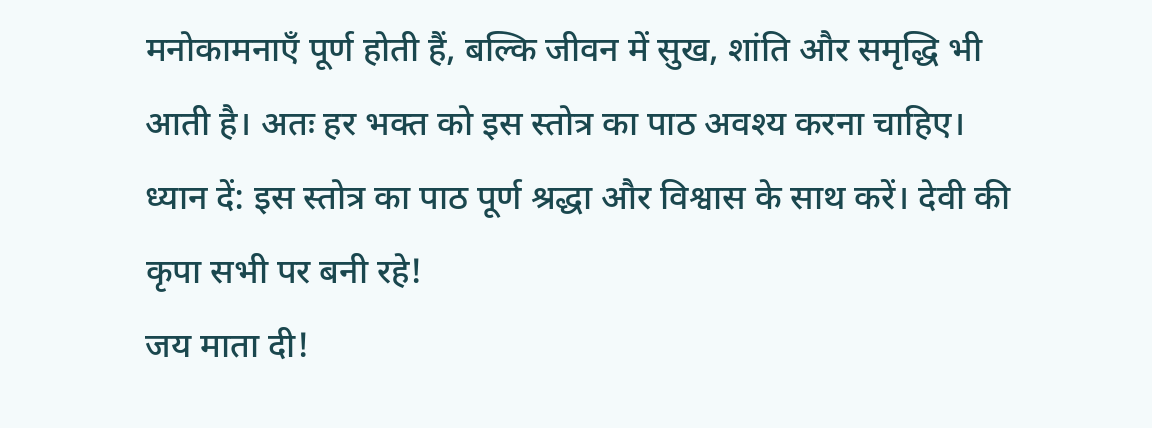मनोकामनाएँ पूर्ण होती हैं, बल्कि जीवन में सुख, शांति और समृद्धि भी आती है। अतः हर भक्त को इस स्तोत्र का पाठ अवश्य करना चाहिए।
ध्यान दें: इस स्तोत्र का पाठ पूर्ण श्रद्धा और विश्वास के साथ करें। देवी की कृपा सभी पर बनी रहे!
जय माता दी!